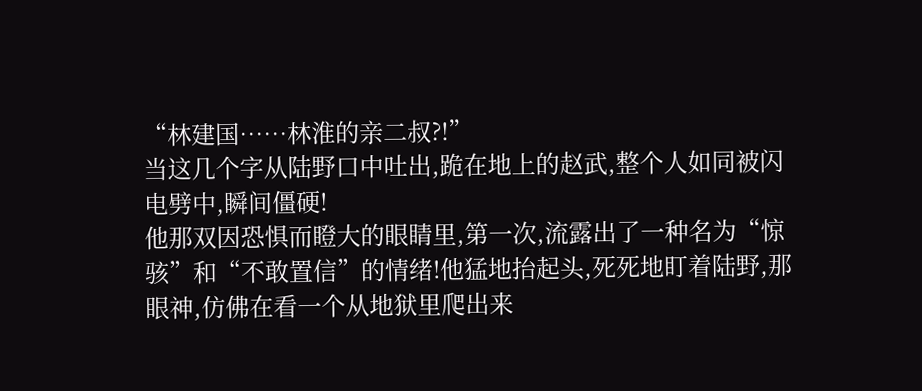“林建国……林淮的亲二叔?!”
当这几个字从陆野口中吐出,跪在地上的赵武,整个人如同被闪电劈中,瞬间僵硬!
他那双因恐惧而瞪大的眼睛里,第一次,流露出了一种名为“惊骇”和“不敢置信”的情绪!他猛地抬起头,死死地盯着陆野,那眼神,仿佛在看一个从地狱里爬出来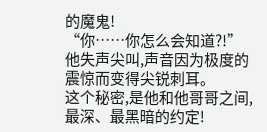的魔鬼!
“你……你怎么会知道?!”他失声尖叫,声音因为极度的震惊而变得尖锐刺耳。
这个秘密,是他和他哥哥之间,最深、最黑暗的约定!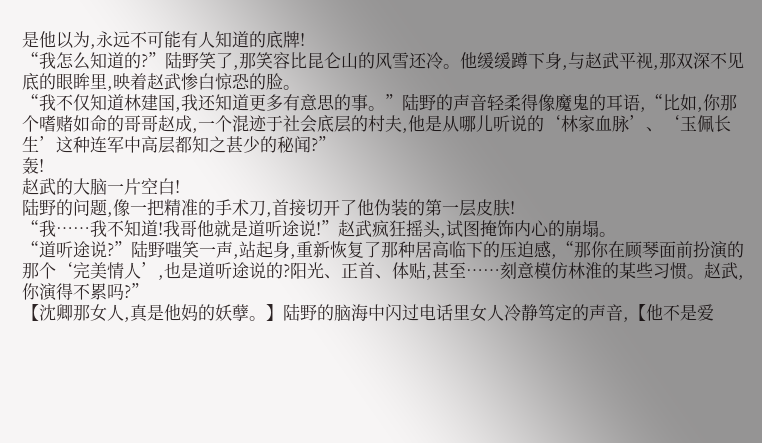是他以为,永远不可能有人知道的底牌!
“我怎么知道的?”陆野笑了,那笑容比昆仑山的风雪还冷。他缓缓蹲下身,与赵武平视,那双深不见底的眼眸里,映着赵武惨白惊恐的脸。
“我不仅知道林建国,我还知道更多有意思的事。”陆野的声音轻柔得像魔鬼的耳语,“比如,你那个嗜赌如命的哥哥赵成,一个混迹于社会底层的村夫,他是从哪儿听说的‘林家血脉’、‘玉佩长生’这种连军中高层都知之甚少的秘闻?”
轰!
赵武的大脑一片空白!
陆野的问题,像一把精准的手术刀,首接切开了他伪装的第一层皮肤!
“我……我不知道!我哥他就是道听途说!”赵武疯狂摇头,试图掩饰内心的崩塌。
“道听途说?”陆野嗤笑一声,站起身,重新恢复了那种居高临下的压迫感,“那你在顾琴面前扮演的那个‘完美情人’,也是道听途说的?阳光、正首、体贴,甚至……刻意模仿林淮的某些习惯。赵武,你演得不累吗?”
【沈卿那女人,真是他妈的妖孽。】陆野的脑海中闪过电话里女人冷静笃定的声音,【他不是爱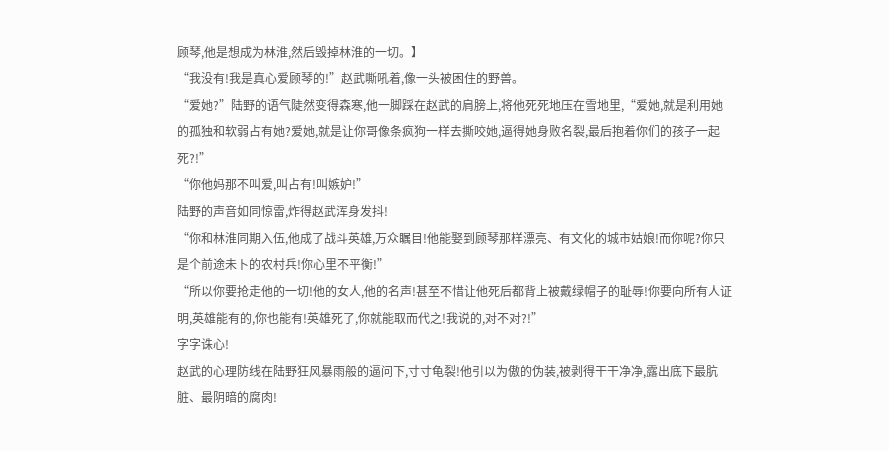顾琴,他是想成为林淮,然后毁掉林淮的一切。】
“我没有!我是真心爱顾琴的!”赵武嘶吼着,像一头被困住的野兽。
“爱她?”陆野的语气陡然变得森寒,他一脚踩在赵武的肩膀上,将他死死地压在雪地里,“爱她,就是利用她的孤独和软弱占有她?爱她,就是让你哥像条疯狗一样去撕咬她,逼得她身败名裂,最后抱着你们的孩子一起死?!”
“你他妈那不叫爱,叫占有!叫嫉妒!”
陆野的声音如同惊雷,炸得赵武浑身发抖!
“你和林淮同期入伍,他成了战斗英雄,万众瞩目!他能娶到顾琴那样漂亮、有文化的城市姑娘!而你呢?你只是个前途未卜的农村兵!你心里不平衡!”
“所以你要抢走他的一切!他的女人,他的名声!甚至不惜让他死后都背上被戴绿帽子的耻辱!你要向所有人证明,英雄能有的,你也能有!英雄死了,你就能取而代之!我说的,对不对?!”
字字诛心!
赵武的心理防线在陆野狂风暴雨般的逼问下,寸寸龟裂!他引以为傲的伪装,被剥得干干净净,露出底下最肮脏、最阴暗的腐肉!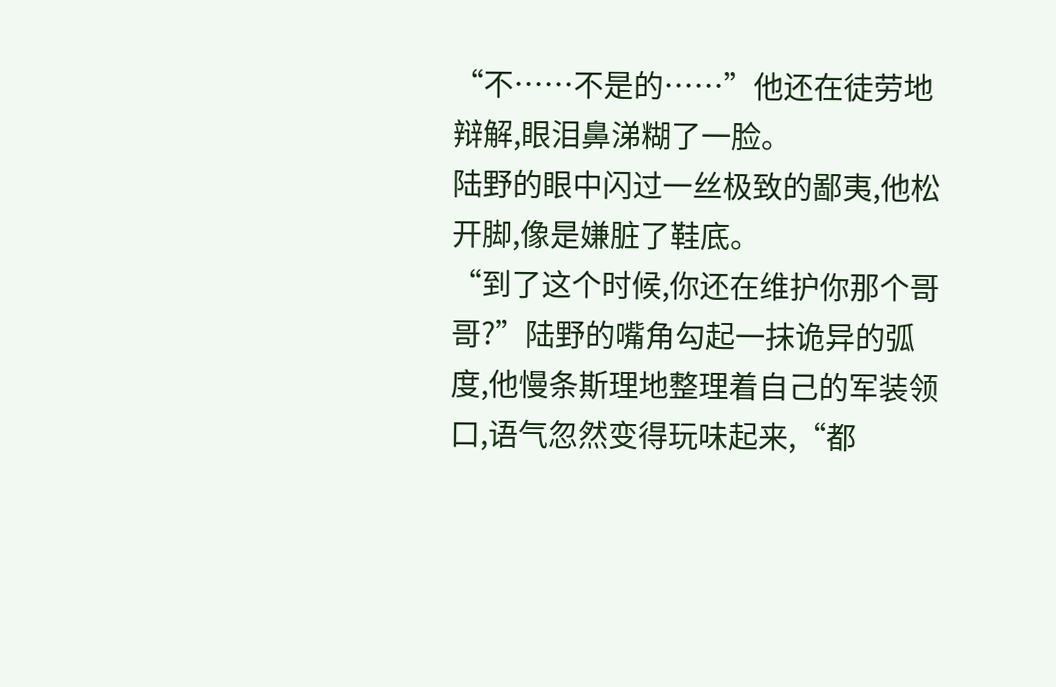“不……不是的……”他还在徒劳地辩解,眼泪鼻涕糊了一脸。
陆野的眼中闪过一丝极致的鄙夷,他松开脚,像是嫌脏了鞋底。
“到了这个时候,你还在维护你那个哥哥?”陆野的嘴角勾起一抹诡异的弧度,他慢条斯理地整理着自己的军装领口,语气忽然变得玩味起来,“都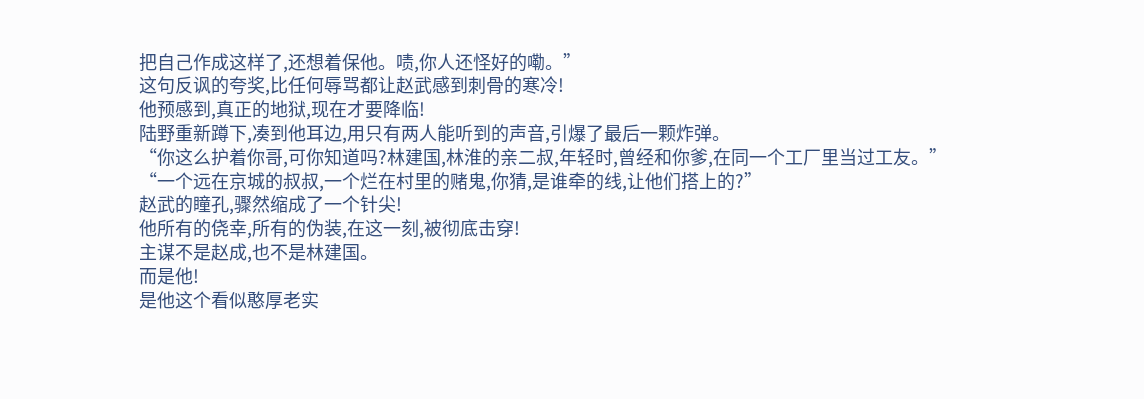把自己作成这样了,还想着保他。啧,你人还怪好的嘞。”
这句反讽的夸奖,比任何辱骂都让赵武感到刺骨的寒冷!
他预感到,真正的地狱,现在才要降临!
陆野重新蹲下,凑到他耳边,用只有两人能听到的声音,引爆了最后一颗炸弹。
“你这么护着你哥,可你知道吗?林建国,林淮的亲二叔,年轻时,曾经和你爹,在同一个工厂里当过工友。”
“一个远在京城的叔叔,一个烂在村里的赌鬼,你猜,是谁牵的线,让他们搭上的?”
赵武的瞳孔,骤然缩成了一个针尖!
他所有的侥幸,所有的伪装,在这一刻,被彻底击穿!
主谋不是赵成,也不是林建国。
而是他!
是他这个看似憨厚老实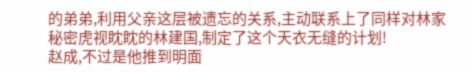的弟弟,利用父亲这层被遗忘的关系,主动联系上了同样对林家秘密虎视眈眈的林建国,制定了这个天衣无缝的计划!
赵成,不过是他推到明面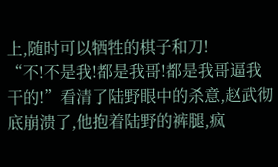上,随时可以牺牲的棋子和刀!
“不!不是我!都是我哥!都是我哥逼我干的!”看清了陆野眼中的杀意,赵武彻底崩溃了,他抱着陆野的裤腿,疯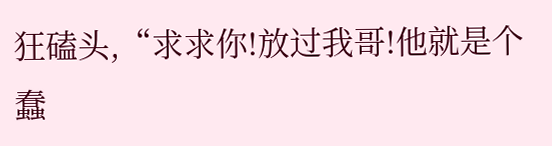狂磕头,“求求你!放过我哥!他就是个蠢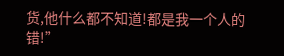货,他什么都不知道!都是我一个人的错!”